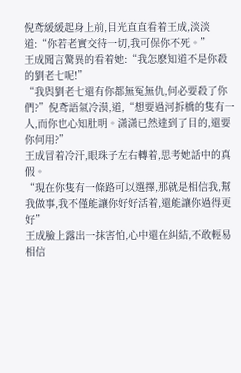倪鸢緩緩起身上前,目光直直看着王成,淡淡道:“你若老實交待一切,我可保你不死。”
王成聞言驚異的看着她:“我怎麽知道不是你殺的劉老七呢!”
“我與劉老七還有你都無冤無仇,何必要殺了你們?”倪鸢語氣冷漠,道,“想要過河拆橋的隻有一人,而你也心知肚明。潇潇已然達到了目的,還要你何用?”
王成冒着冷汗,眼珠子左右轉着,思考她話中的真假。
“現在你隻有一條路可以選擇,那就是相信我,幫我做事,我不僅能讓你好好活着,還能讓你過得更好”
王成臉上露出一抹害怕,心中還在糾結,不敢輕易相信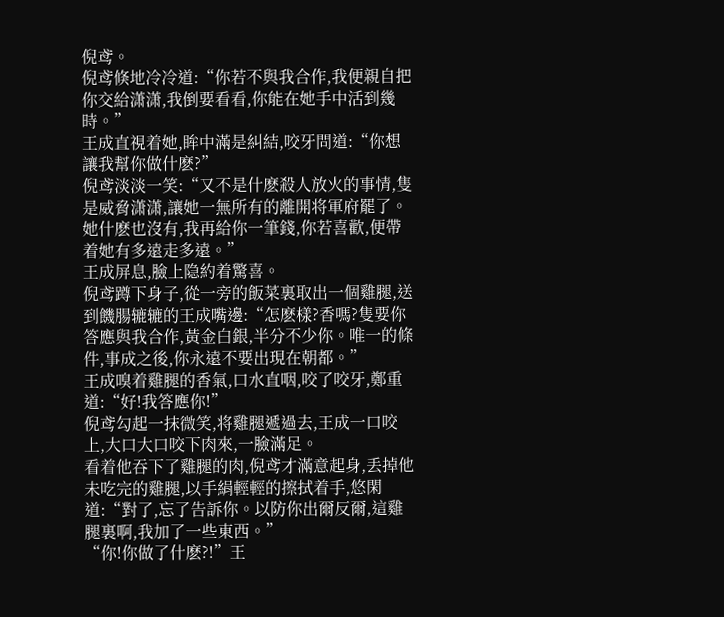倪鸢。
倪鸢倏地冷冷道:“你若不與我合作,我便親自把你交給潇潇,我倒要看看,你能在她手中活到幾時。”
王成直視着她,眸中滿是糾結,咬牙問道:“你想讓我幫你做什麽?”
倪鸢淡淡一笑:“又不是什麽殺人放火的事情,隻是威脅潇潇,讓她一無所有的離開将軍府罷了。她什麽也沒有,我再給你一筆錢,你若喜歡,便帶着她有多遠走多遠。”
王成屏息,臉上隐約着驚喜。
倪鸢蹲下身子,從一旁的飯菜裏取出一個雞腿,送到饑腸辘辘的王成嘴邊:“怎麽樣?香嗎?隻要你答應與我合作,黃金白銀,半分不少你。唯一的條件,事成之後,你永遠不要出現在朝都。”
王成嗅着雞腿的香氣,口水直咽,咬了咬牙,鄭重道:“好!我答應你!”
倪鸢勾起一抹微笑,将雞腿遞過去,王成一口咬上,大口大口咬下肉來,一臉滿足。
看着他吞下了雞腿的肉,倪鸢才滿意起身,丢掉他未吃完的雞腿,以手絹輕輕的擦拭着手,悠閑道:“對了,忘了告訴你。以防你出爾反爾,這雞腿裏啊,我加了一些東西。”
“你!你做了什麽?!”王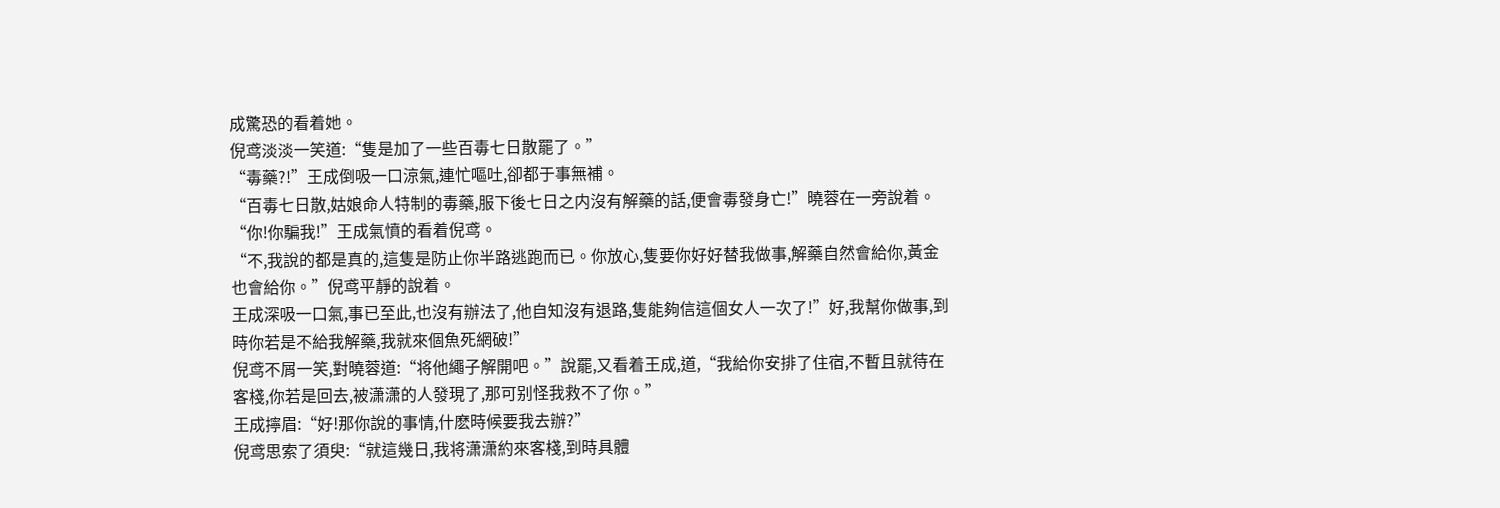成驚恐的看着她。
倪鸢淡淡一笑道:“隻是加了一些百毒七日散罷了。”
“毒藥?!”王成倒吸一口涼氣,連忙嘔吐,卻都于事無補。
“百毒七日散,姑娘命人特制的毒藥,服下後七日之内沒有解藥的話,便會毒發身亡!”曉蓉在一旁說着。
“你!你騙我!”王成氣憤的看着倪鸢。
“不,我說的都是真的,這隻是防止你半路逃跑而已。你放心,隻要你好好替我做事,解藥自然會給你,黃金也會給你。”倪鸢平靜的說着。
王成深吸一口氣,事已至此,也沒有辦法了,他自知沒有退路,隻能夠信這個女人一次了!”好,我幫你做事,到時你若是不給我解藥,我就來個魚死網破!”
倪鸢不屑一笑,對曉蓉道:“将他繩子解開吧。”說罷,又看着王成,道,“我給你安排了住宿,不暫且就待在客棧,你若是回去,被潇潇的人發現了,那可别怪我救不了你。”
王成擰眉:“好!那你說的事情,什麽時候要我去辦?”
倪鸢思索了須臾:“就這幾日,我将潇潇約來客棧,到時具體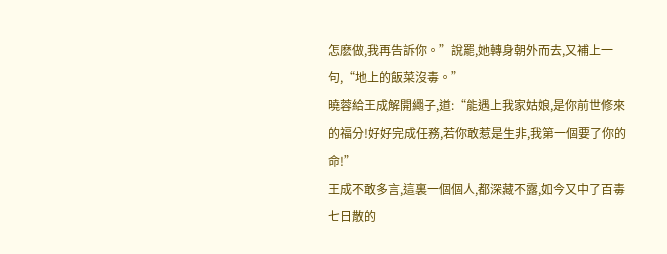怎麽做,我再告訴你。”說罷,她轉身朝外而去,又補上一句,“地上的飯菜沒毒。”
曉蓉給王成解開繩子,道:“能遇上我家姑娘,是你前世修來的福分!好好完成任務,若你敢惹是生非,我第一個要了你的命!”
王成不敢多言,這裏一個個人,都深藏不露,如今又中了百毒七日散的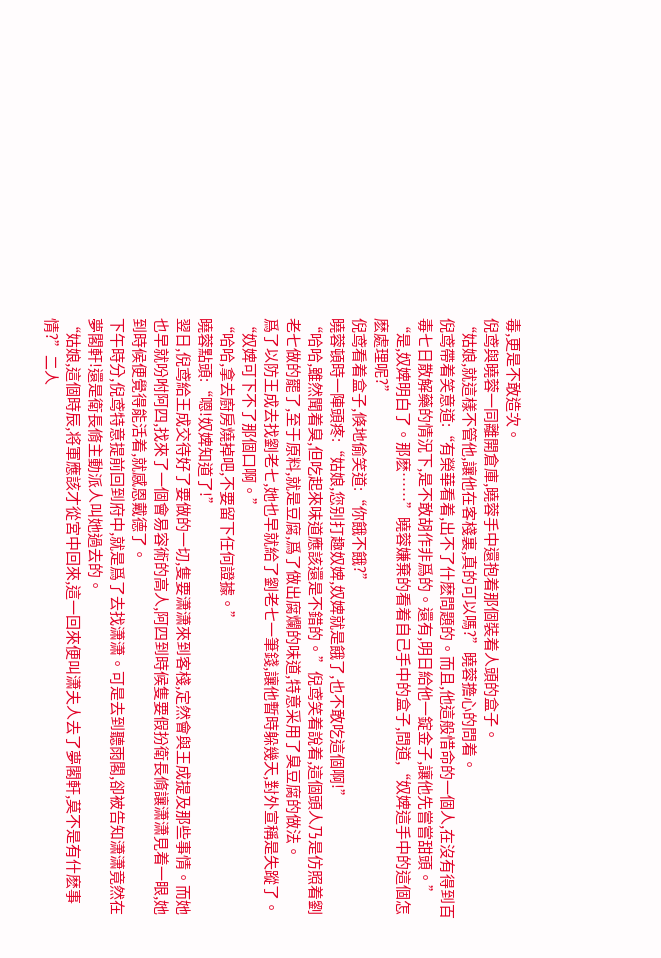毒,更是不敢造次。
倪鸢與曉蓉一同離開倉庫,曉蓉手中還抱着那個裝着人頭的盒子。
“姑娘,就這樣不管他,讓他在客棧裏,真的可以嗎?”曉蓉擔心的問着。
倪鸢帶着笑意道:“有榮華看着,出不了什麽問題的。而且,他這般惜命的一個人,在沒有得到百毒七日散解藥的情況下,是不敢胡作非爲的。還有,明日給他一錠金子,讓他先嘗嘗甜頭。”
“是,奴婢明白了。那麽……”曉蓉嫌棄的看着自己手中的盒子,問道,“奴婢這手中的這個怎麽處理呢?”
倪鸢看着盒子,倏地偷笑道:“你餓不餓?”
曉蓉頓時一陣頭疼:“姑娘,您别打趣奴婢,奴婢就是餓了,也不敢吃這個啊!”
“哈哈,雖然聞着臭,但吃起來味道應該還是不錯的。”倪鸢笑着說着,這個頭人乃是仿照着劉老七做的罷了,至于原料,就是豆腐,爲了做出腐爛的味道,特意采用了臭豆腐的做法。
爲了以防王成去找劉老七,她也早就給了劉老七一筆錢,讓他暫時躲幾天,對外宣稱是失蹤了。
“奴婢可下不了那個口啊。”
“哈哈,拿去廚房燒掉吧,不要留下任何證據。”
曉蓉點頭:“嗯!奴婢知道了!”
翌日,倪鸢給王成交待好了要做的一切,隻要潇潇來到客棧,定然會與王成提及那些事情。而她也早就吩咐阿四,找來了一個會易容術的高人,阿四到時候隻要假扮衛長脩讓潇潇見着一眼,她到時候便覺得能活着,就感恩戴德了。
下午時分,倪鸢特意提前回到府中,就是爲了去找潇潇。可是去到聽雨閣,卻被告知潇潇竟然在夢閣軒!還是衛長脩主動派人叫她過去的。
“姑娘,這個時辰,将軍應該才從宮中回來,這一回來便叫潇夫人去了夢閣軒,莫不是有什麽事情?”二人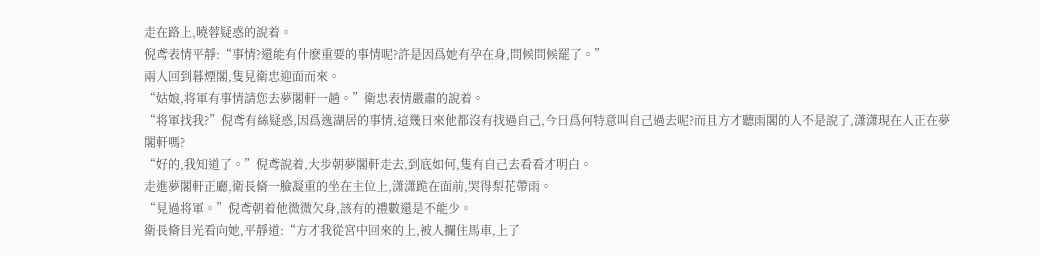走在路上,曉蓉疑惑的說着。
倪鸢表情平靜:“事情?還能有什麽重要的事情呢?許是因爲她有孕在身,問候問候罷了。”
兩人回到暮煙閣,隻見衛忠迎面而來。
“姑娘,将軍有事情請您去夢閣軒一趟。”衛忠表情嚴肅的說着。
“将軍找我?”倪鸢有絲疑惑,因爲逸湖居的事情,這幾日來他都沒有找過自己,今日爲何特意叫自己過去呢?而且方才聽雨閣的人不是說了,潇潇現在人正在夢閣軒嗎?
“好的,我知道了。”倪鸢說着,大步朝夢閣軒走去,到底如何,隻有自己去看看才明白。
走進夢閣軒正廳,衛長脩一臉凝重的坐在主位上,潇潇跪在面前,哭得梨花帶雨。
“見過将軍。”倪鸢朝着他微微欠身,該有的禮數還是不能少。
衛長脩目光看向她,平靜道:“方才我從宮中回來的上,被人攔住馬車,上了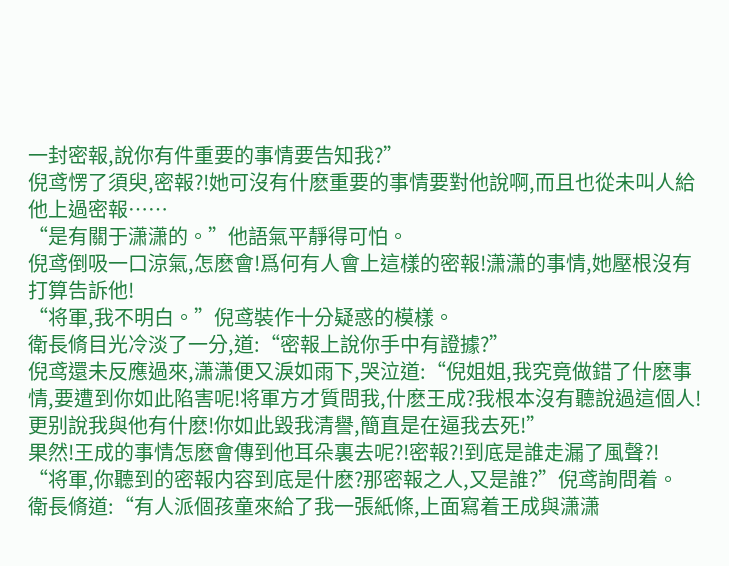一封密報,說你有件重要的事情要告知我?”
倪鸢愣了須臾,密報?!她可沒有什麽重要的事情要對他說啊,而且也從未叫人給他上過密報……
“是有關于潇潇的。”他語氣平靜得可怕。
倪鸢倒吸一口涼氣,怎麽會!爲何有人會上這樣的密報!潇潇的事情,她壓根沒有打算告訴他!
“将軍,我不明白。”倪鸢裝作十分疑惑的模樣。
衛長脩目光冷淡了一分,道:“密報上說你手中有證據?”
倪鸢還未反應過來,潇潇便又淚如雨下,哭泣道:“倪姐姐,我究竟做錯了什麽事情,要遭到你如此陷害呢!将軍方才質問我,什麽王成?我根本沒有聽說過這個人!更别說我與他有什麽!你如此毀我清譽,簡直是在逼我去死!”
果然!王成的事情怎麽會傳到他耳朵裏去呢?!密報?!到底是誰走漏了風聲?!
“将軍,你聽到的密報内容到底是什麽?那密報之人,又是誰?”倪鸢詢問着。
衛長脩道:“有人派個孩童來給了我一張紙條,上面寫着王成與潇潇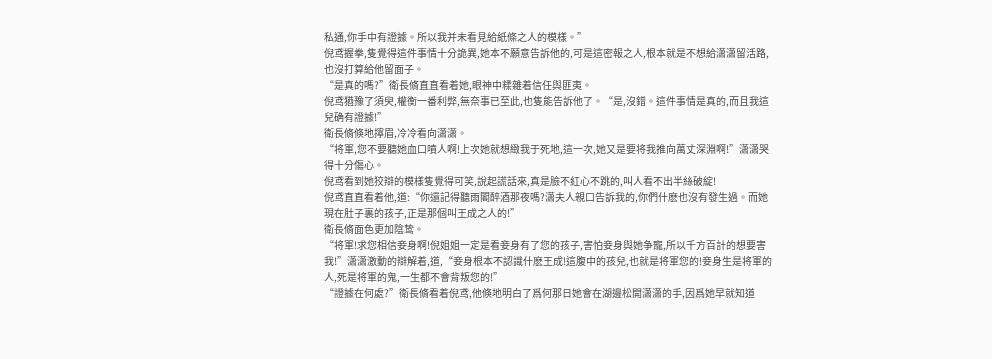私通,你手中有證據。所以我并未看見給紙條之人的模樣。”
倪鸢握拳,隻覺得這件事情十分詭異,她本不願意告訴他的,可是這密報之人,根本就是不想給潇潇留活路,也沒打算給他留面子。
“是真的嗎?”衛長脩直直看着她,眼神中糅雜着信任與匪夷。
倪鸢猶豫了須臾,權衡一番利弊,無奈事已至此,也隻能告訴他了。“是,沒錯。這件事情是真的,而且我這兒确有證據!”
衛長脩倏地擰眉,冷冷看向潇潇。
“将軍,您不要聽她血口噴人啊!上次她就想緻我于死地,這一次,她又是要将我推向萬丈深淵啊!”潇潇哭得十分傷心。
倪鸢看到她狡辯的模樣隻覺得可笑,說起謊話來,真是臉不紅心不跳的,叫人看不出半絲破綻!
倪鸢直直看着他,道:“你還記得聽雨閣醉酒那夜嗎?潇夫人親口告訴我的,你們什麽也沒有發生過。而她現在肚子裏的孩子,正是那個叫王成之人的!”
衛長脩面色更加陰鸷。
“将軍!求您相信妾身啊!倪姐姐一定是看妾身有了您的孩子,害怕妾身與她争寵,所以千方百計的想要害我!”潇潇激動的辯解着,道,“妾身根本不認識什麽王成!這腹中的孩兒,也就是将軍您的!妾身生是将軍的人,死是将軍的鬼,一生都不會背叛您的!”
“證據在何處?”衛長脩看着倪鸢,他倏地明白了爲何那日她會在湖邊松開潇潇的手,因爲她早就知道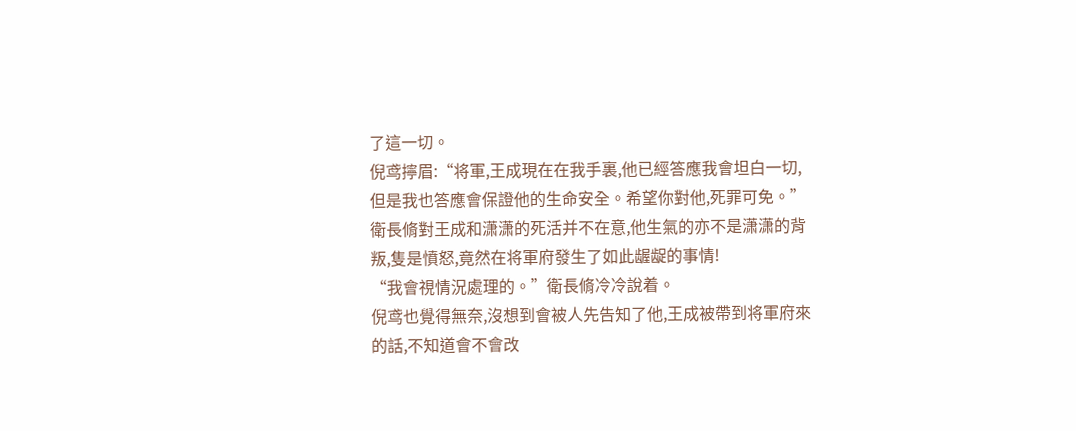了這一切。
倪鸢擰眉:“将軍,王成現在在我手裏,他已經答應我會坦白一切,但是我也答應會保證他的生命安全。希望你對他,死罪可免。”
衛長脩對王成和潇潇的死活并不在意,他生氣的亦不是潇潇的背叛,隻是憤怒,竟然在将軍府發生了如此龌龊的事情!
“我會視情況處理的。”衛長脩冷冷說着。
倪鸢也覺得無奈,沒想到會被人先告知了他,王成被帶到将軍府來的話,不知道會不會改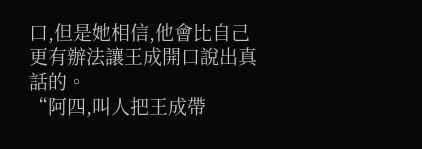口,但是她相信,他會比自己更有辦法讓王成開口說出真話的。
“阿四,叫人把王成帶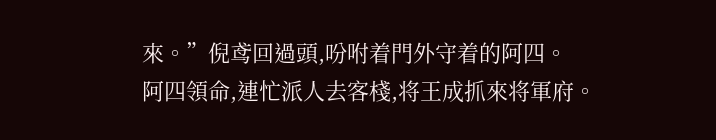來。”倪鸢回過頭,吩咐着門外守着的阿四。
阿四領命,連忙派人去客棧,将王成抓來将軍府。